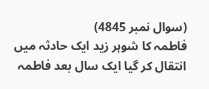(سوال نمبر 4845)
فاطمہ کا شوہر زید ایک حادثہ میں انتقال کر گیا ایک سال بعد فاطمہ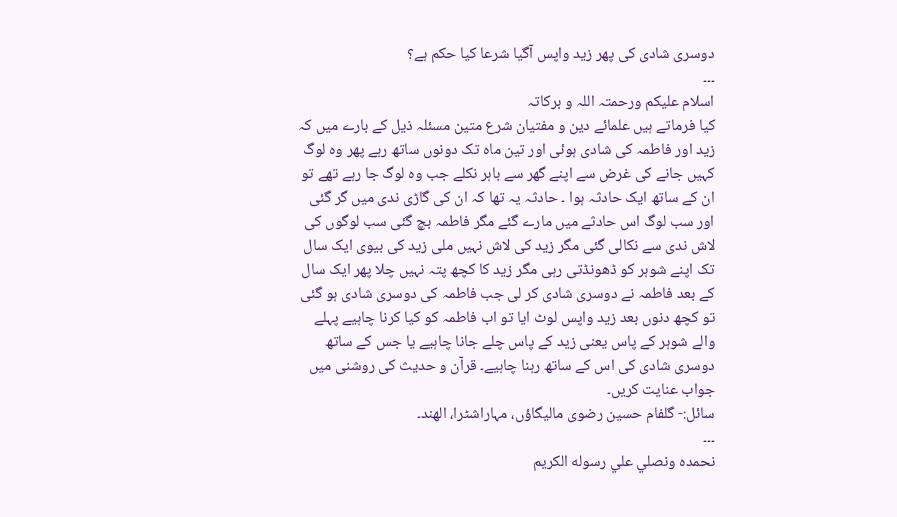دوسری شادی کی پھر زید واپس آگیا شرعا کیا حکم ہے؟
۔۔۔
اسلام علیکم ورحمتہ اللہ و برکاتہ
کیا فرماتے ہیں علمائے دین و مفتیان شرع متین مسئلہ ذیل کے بارے میں کہ زید اور فاطمہ کی شادی ہوئی اور تین ماہ تک دونوں ساتھ رہے پھر وہ لوگ کہیں جانے کی غرض سے اپنے گھر سے باہر نکلے جب وہ لوگ جا رہے تھے تو ان کے ساتھ ایک حادثہ ہوا ۔ حادثہ یہ تھا کہ ان کی گاڑی ندی میں گر گئی اور سب لوگ اس حادثے میں مارے گئے مگر فاطمہ بچ گئی سب لوگوں کی لاش ندی سے نکالی گئی مگر زید کی لاش نہیں ملی زید کی بیوی ایک سال تک اپنے شوہر کو ڈھونڈتی رہی مگر زید کا کچھ پتہ نہیں چلا پھر ایک سال کے بعد فاطمہ نے دوسری شادی کر لی جب فاطمہ کی دوسری شادی ہو گئی تو کچھ دنوں بعد زید واپس لوٹ ایا تو اب فاطمہ کو کیا کرنا چاہیے پہلے والے شوہر کے پاس یعنی زید کے پاس چلے جانا چاہیے یا جس کے ساتھ دوسری شادی کی اس کے ساتھ رہنا چاہیے۔ قرآن و حدیث کی روشنی میں جواب عنایت کریں۔
سائل:- گلفام حسین رضوی مالیگاؤں، مہاراشٹرا، الھند۔
۔۔۔
نحمده ونصلي علي رسوله الكريم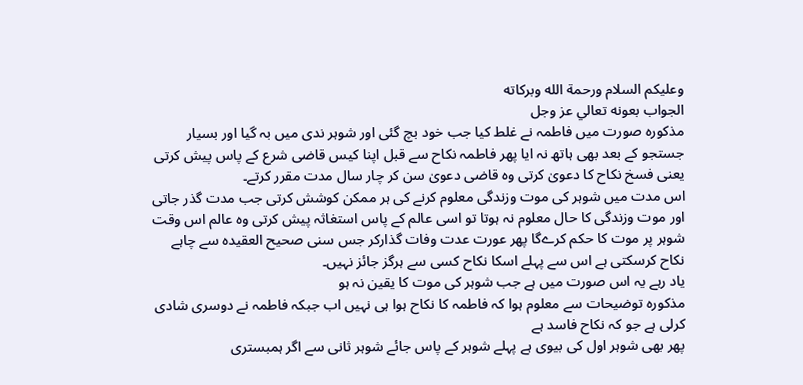وعلیکم السلام ورحمة الله وبركاته
الجواب بعونه تعالي عز وجل
مذکورہ صورت میں فاطمہ نے غلط کیا جب خود بچ گئی اور شوہر ندی میں بہ گیا اور بسیار جستجو کے بعد بھی ہاتھ نہ ایا پھر فاطمہ نکاح سے قبل اپنا کیس قاضی شرع کے پاس پیش کرتی یعنی فسخ نکاح کا دعویٰ کرتی وہ قاضی دعویٰ سن کر چار سال مدت مقرر کرتے۔
اس مدت میں شوہر کی موت وزندگی معلوم کرنے کی ہر ممکن کوشش کرتی جب مدت گذر جاتی اور موت وزندگی کا حال معلوم نہ ہوتا تو اسی عالم کے پاس استغاثہ پیش کرتی وہ عالم اس وقت شوہر پر موت کا حکم کرےگا پھر عورت عدت وفات گذارکر جس سنی صحیح العقیدہ سے چاہے نکاح کرسکتی ہے اس سے پہلے اسکا نکاح کسی سے ہرگز جائز نہیں۔
یاد رہے یہ اس صورت میں ہے جب شوہر کی موت کا یقین نہ ہو
مذکورہ توضیحات سے معلوم ہوا کہ فاطمہ کا نکاح ہوا ہی نہیں اب جبکہ فاطمہ نے دوسری شادی کرلی ہے جو کہ نکاح فاسد ہے
پھر بھی شوہر اول کی بیوی ہے پہلے شوہر کے پاس جائے شوہر ثانی سے اگر ہمبستری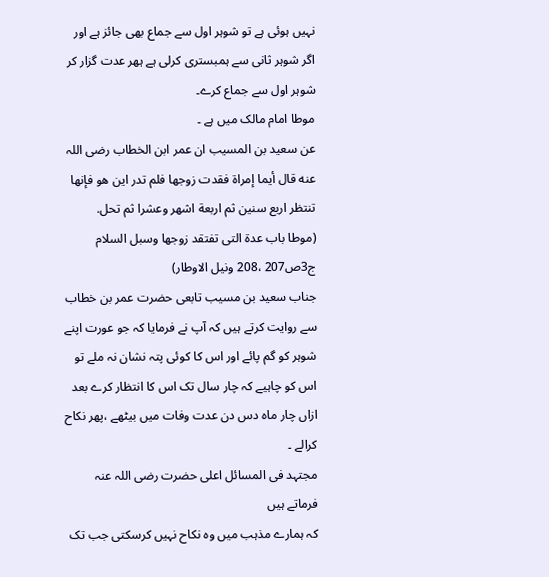نہیں ہوئی ہے تو شوہر اول سے جماع بھی جائز ہے اور اگر شوہر ثانی سے ہمبستری کرلی ہے ہھر عدت گزار کر شوہر اول سے جماع کرے۔
موطا امام مالک میں ہے ۔
عن سعید بن المسیب ان عمر ابن الخطاب رضی اللہ عنه قال أیما إمراة فقدت زوجھا فلم تدر این ھو فإنھا تنتظر اربع سنین ثم اربعة اشھر وعشرا ثم تحل.
(موطا باب عدة التی تفتقد زوجھا وسبل السلام ج3ص207 ،208 ونیل الاوطار)
جناب سعید بن مسیب تابعی حضرت عمر بن خطاب سے روایت کرتے ہیں کہ آپ نے فرمایا کہ جو عورت اپنے شوہر کو گم پائے اور اس کا کوئی پتہ نشان نہ ملے تو اس کو چاہیے کہ چار سال تک اس کا انتظار کرے بعد ازاں چار ماہ دس دن عدت وفات میں بیٹھے ،پھر نکاح کرالے ۔
مجتہد فی المسائل اعلی حضرت رضی اللہ عنہ فرماتے ہیں
کہ ہمارے مذہب میں وہ نکاح نہیں کرسکتی جب تک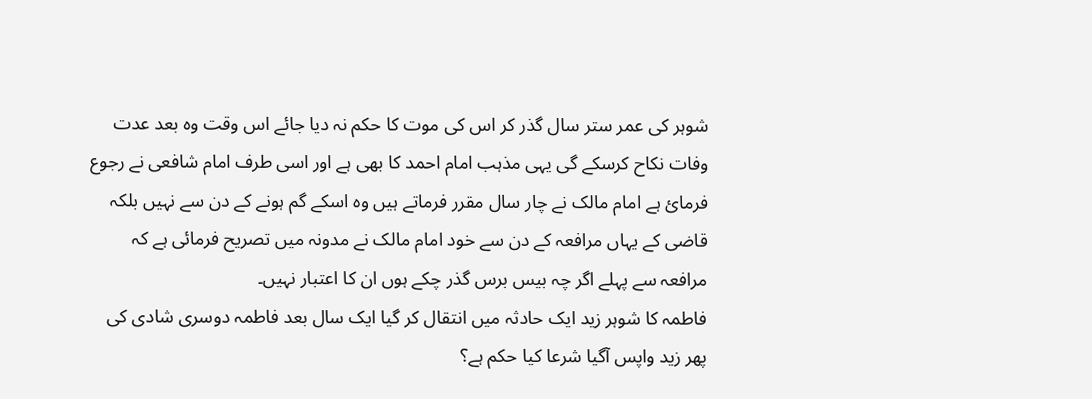شوہر کی عمر ستر سال گذر کر اس کی موت کا حکم نہ دیا جائے اس وقت وہ بعد عدت وفات نکاح کرسکے گی یہی مذہب امام احمد کا بھی ہے اور اسی طرف امام شافعی نے رجوع فرمائ ہے امام مالک نے چار سال مقرر فرماتے ہیں وہ اسکے گم ہونے کے دن سے نہیں بلکہ قاضی کے یہاں مرافعہ کے دن سے خود امام مالک نے مدونہ میں تصریح فرمائی ہے کہ مرافعہ سے پہلے اگر چہ بیس برس گذر چکے ہوں ان کا اعتبار نہیں۔
فاطمہ کا شوہر زید ایک حادثہ میں انتقال کر گیا ایک سال بعد فاطمہ دوسری شادی کی پھر زید واپس آگیا شرعا کیا حکم ہے؟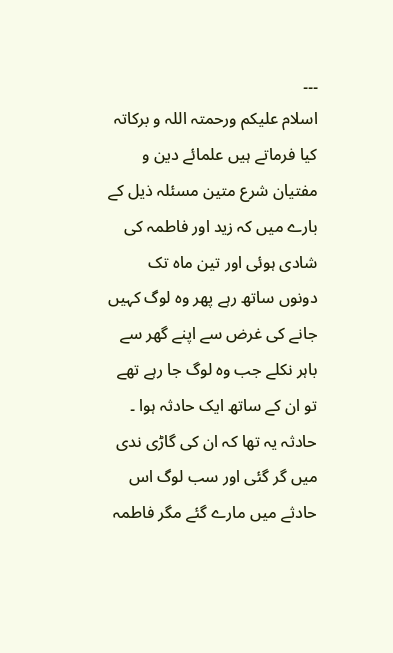۔۔۔
اسلام علیکم ورحمتہ اللہ و برکاتہ
کیا فرماتے ہیں علمائے دین و مفتیان شرع متین مسئلہ ذیل کے بارے میں کہ زید اور فاطمہ کی شادی ہوئی اور تین ماہ تک دونوں ساتھ رہے پھر وہ لوگ کہیں جانے کی غرض سے اپنے گھر سے باہر نکلے جب وہ لوگ جا رہے تھے تو ان کے ساتھ ایک حادثہ ہوا ۔ حادثہ یہ تھا کہ ان کی گاڑی ندی میں گر گئی اور سب لوگ اس حادثے میں مارے گئے مگر فاطمہ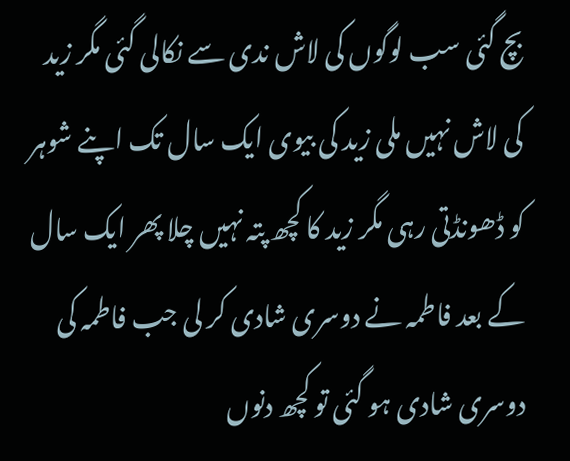بچ گئی سب لوگوں کی لاش ندی سے نکالی گئی مگر زید کی لاش نہیں ملی زید کی بیوی ایک سال تک اپنے شوہر کو ڈھونڈتی رہی مگر زید کا کچھ پتہ نہیں چلا پھر ایک سال کے بعد فاطمہ نے دوسری شادی کر لی جب فاطمہ کی دوسری شادی ہو گئی تو کچھ دنوں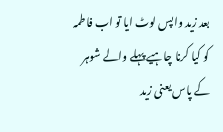بعد زید واپس لوٹ ایا تو اب فاطمہ کو کیا کرنا چاہیے پہلے والے شوہر کے پاس یعنی زید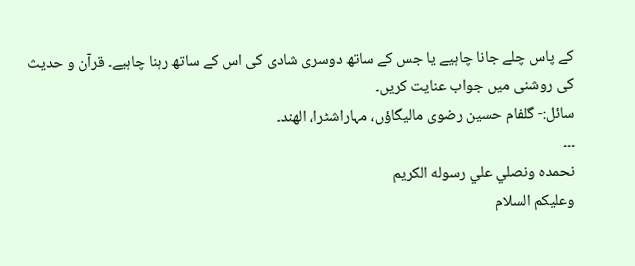کے پاس چلے جانا چاہیے یا جس کے ساتھ دوسری شادی کی اس کے ساتھ رہنا چاہیے۔ قرآن و حدیث کی روشنی میں جواب عنایت کریں۔
سائل:- گلفام حسین رضوی مالیگاؤں، مہاراشٹرا، الھند۔
۔۔۔
نحمده ونصلي علي رسوله الكريم
وعلیکم السلام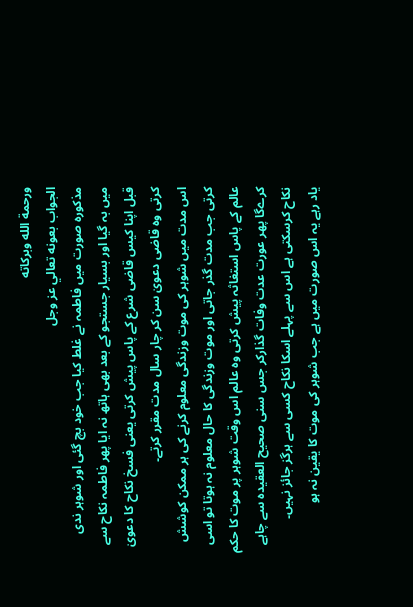ورحمة الله وبركاته
الجواب بعونه تعالي عز وجل
مذکورہ صورت میں فاطمہ نے غلط کیا جب خود بچ گئی اور شوہر ندی میں بہ گیا اور بسیار جستجو کے بعد بھی ہاتھ نہ ایا پھر فاطمہ نکاح سے قبل اپنا کیس قاضی شرع کے پاس پیش کرتی یعنی فسخ نکاح کا دعویٰ کرتی وہ قاضی دعویٰ سن کر چار سال مدت مقرر کرتے۔
اس مدت میں شوہر کی موت وزندگی معلوم کرنے کی ہر ممکن کوشش کرتی جب مدت گذر جاتی اور موت وزندگی کا حال معلوم نہ ہوتا تو اسی عالم کے پاس استغاثہ پیش کرتی وہ عالم اس وقت شوہر پر موت کا حکم کرےگا پھر عورت عدت وفات گذارکر جس سنی صحیح العقیدہ سے چاہے نکاح کرسکتی ہے اس سے پہلے اسکا نکاح کسی سے ہرگز جائز نہیں۔
یاد رہے یہ اس صورت میں ہے جب شوہر کی موت کا یقین نہ ہو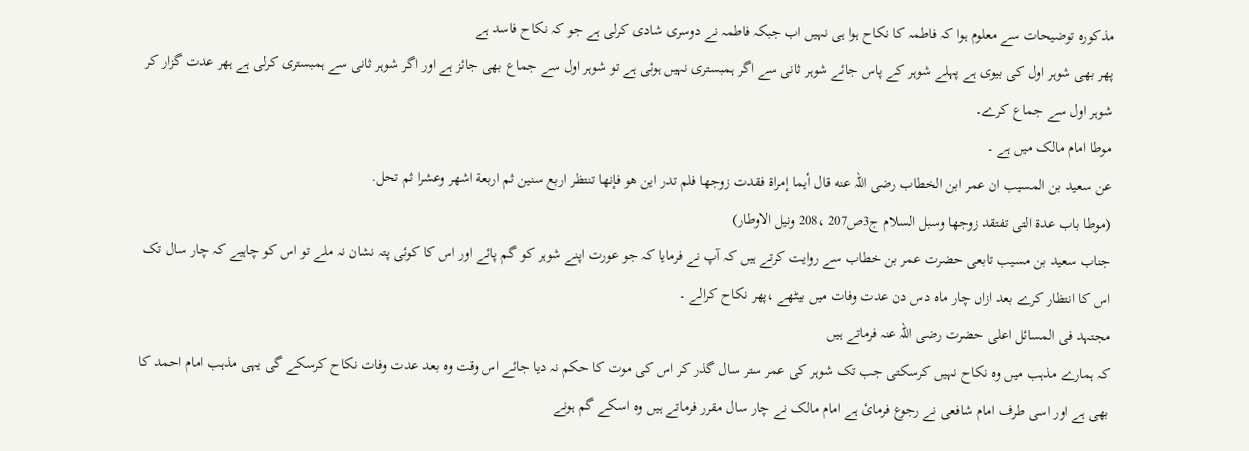مذکورہ توضیحات سے معلوم ہوا کہ فاطمہ کا نکاح ہوا ہی نہیں اب جبکہ فاطمہ نے دوسری شادی کرلی ہے جو کہ نکاح فاسد ہے
پھر بھی شوہر اول کی بیوی ہے پہلے شوہر کے پاس جائے شوہر ثانی سے اگر ہمبستری نہیں ہوئی ہے تو شوہر اول سے جماع بھی جائز ہے اور اگر شوہر ثانی سے ہمبستری کرلی ہے ہھر عدت گزار کر شوہر اول سے جماع کرے۔
موطا امام مالک میں ہے ۔
عن سعید بن المسیب ان عمر ابن الخطاب رضی اللہ عنه قال أیما إمراة فقدت زوجھا فلم تدر این ھو فإنھا تنتظر اربع سنین ثم اربعة اشھر وعشرا ثم تحل.
(موطا باب عدة التی تفتقد زوجھا وسبل السلام ج3ص207 ،208 ونیل الاوطار)
جناب سعید بن مسیب تابعی حضرت عمر بن خطاب سے روایت کرتے ہیں کہ آپ نے فرمایا کہ جو عورت اپنے شوہر کو گم پائے اور اس کا کوئی پتہ نشان نہ ملے تو اس کو چاہیے کہ چار سال تک اس کا انتظار کرے بعد ازاں چار ماہ دس دن عدت وفات میں بیٹھے ،پھر نکاح کرالے ۔
مجتہد فی المسائل اعلی حضرت رضی اللہ عنہ فرماتے ہیں
کہ ہمارے مذہب میں وہ نکاح نہیں کرسکتی جب تک شوہر کی عمر ستر سال گذر کر اس کی موت کا حکم نہ دیا جائے اس وقت وہ بعد عدت وفات نکاح کرسکے گی یہی مذہب امام احمد کا بھی ہے اور اسی طرف امام شافعی نے رجوع فرمائ ہے امام مالک نے چار سال مقرر فرماتے ہیں وہ اسکے گم ہونے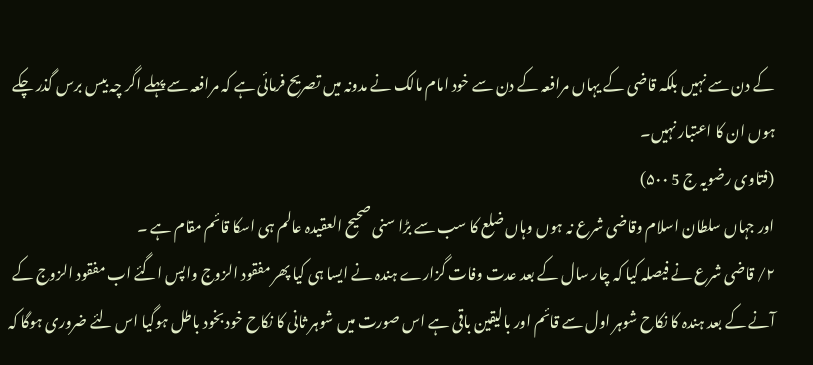کے دن سے نہیں بلکہ قاضی کے یہاں مرافعہ کے دن سے خود امام مالک نے مدونہ میں تصریح فرمائی ہے کہ مرافعہ سے پہلے اگر چہ بیس برس گذر چکے ہوں ان کا اعتبار نہیں۔
(فتاوی رضویہ ج 5 ۵۰۰)
اور جہاں سلطان اسلام وقاضی شرع نہ ہوں وہاں ضلع کا سب سے بڑا سنی صحیح العقیدہ عالم ہی اسکا قائم مقام ہے ۔
٢/ قاضی شرع نے فیصلہ کیا کہ چار سال کے بعد عدت وفات گزارے ہندہ نے ایسا ہی کیا پھر مفقود الزوج واپس اگئے اب مفقود الزوج کے آنے کے بعد ہندہ کا نکاح شوہر اول سے قائم اور بالیقین باقی ہے اس صورت میں شوہر ثانی کا نکاح خود بخود باطل ہوگیا اس لئے ضروری ہوگا کہ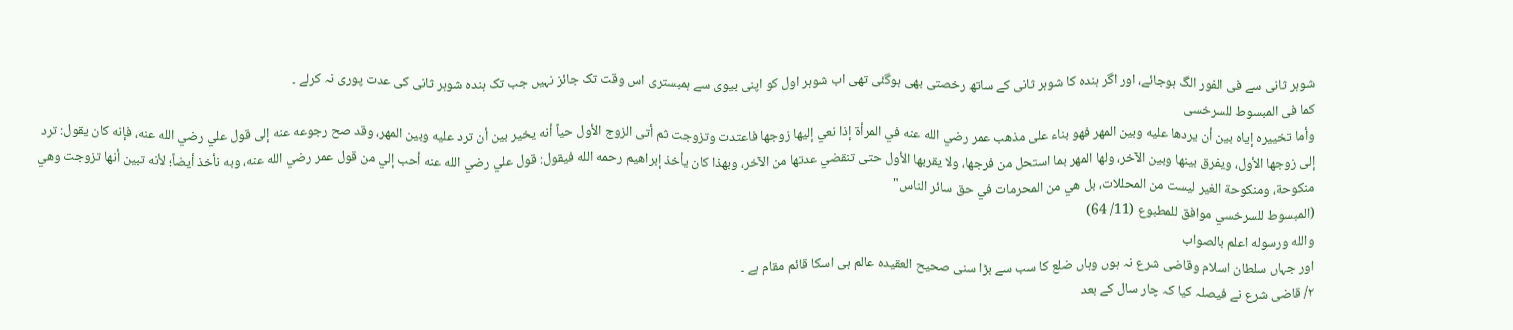شوہر ثانی سے فی الفور الگ ہوجائے، اور اگر ہندہ کا شوہر ثانی کے ساتھ رخصتی بھی ہوگئی تھی اب شوہر اول کو اپنی بیوی سے ہمبستری اس وقت تک جائز نہیں جب تک ہندہ شوہر ثانی کی عدت پوری نہ کرلے ۔
کما فی المبسوط للسرخسی
وأما تخييره إياه بين أن يردها عليه وبين المهر فهو بناء على مذهب عمر رضي الله عنه في المرأة إذا نعي إليها زوجها فاعتدت وتزوجت ثم أتى الزوج الأول حياً أنه يخير بين أن ترد عليه وبين المهر، وقد صح رجوعه عنه إلى قول علي رضي الله عنه، فإنه كان يقول: ترد إلى زوجها الأول، ويفرق بينها وبين الآخر، ولها المهر بما استحل من فرجها، ولا يقربها الأول حتى تنقضي عدتها من الآخر، وبهذا كان يأخذ إبراهيم رحمه الله فيقول: قول علي رضي الله عنه أحب إلي من قول عمر رضي الله عنه، وبه نأخذ أيضاً؛ لأنه تبين أنها تزوجت وهي منكوحة، ومنكوحة الغير ليست من المحللات، بل هي من المحرمات في حق سائر الناس"
(المبسوط للسرخسي موافق للمطبوع (11/ 64)
والله ورسوله اعلم بالصواب
اور جہاں سلطان اسلام وقاضی شرع نہ ہوں وہاں ضلع کا سب سے بڑا سنی صحیح العقیدہ عالم ہی اسکا قائم مقام ہے ۔
٢/ قاضی شرع نے فیصلہ کیا کہ چار سال کے بعد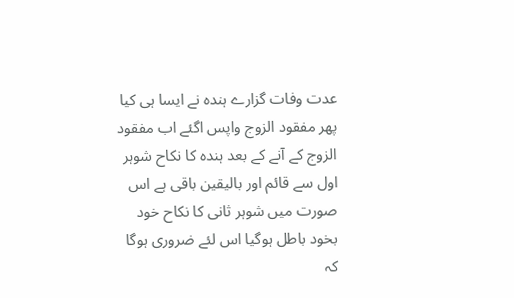عدت وفات گزارے ہندہ نے ایسا ہی کیا پھر مفقود الزوج واپس اگئے اب مفقود الزوج کے آنے کے بعد ہندہ کا نکاح شوہر اول سے قائم اور بالیقین باقی ہے اس صورت میں شوہر ثانی کا نکاح خود بخود باطل ہوگیا اس لئے ضروری ہوگا کہ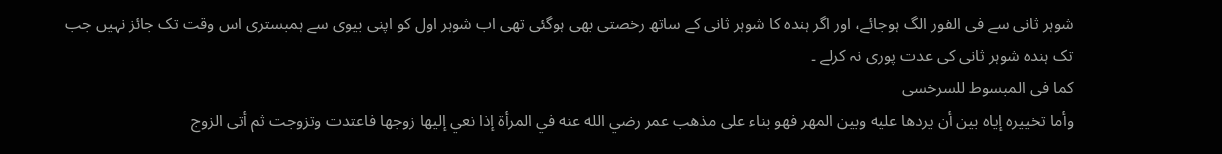شوہر ثانی سے فی الفور الگ ہوجائے، اور اگر ہندہ کا شوہر ثانی کے ساتھ رخصتی بھی ہوگئی تھی اب شوہر اول کو اپنی بیوی سے ہمبستری اس وقت تک جائز نہیں جب تک ہندہ شوہر ثانی کی عدت پوری نہ کرلے ۔
کما فی المبسوط للسرخسی
وأما تخييره إياه بين أن يردها عليه وبين المهر فهو بناء على مذهب عمر رضي الله عنه في المرأة إذا نعي إليها زوجها فاعتدت وتزوجت ثم أتى الزوج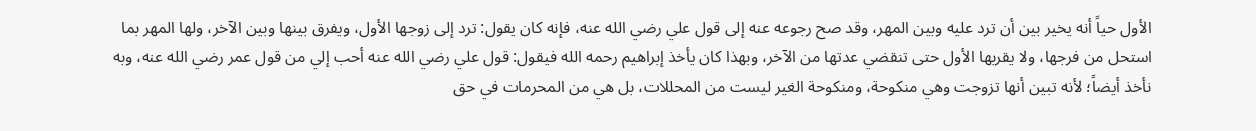الأول حياً أنه يخير بين أن ترد عليه وبين المهر، وقد صح رجوعه عنه إلى قول علي رضي الله عنه، فإنه كان يقول: ترد إلى زوجها الأول، ويفرق بينها وبين الآخر، ولها المهر بما استحل من فرجها، ولا يقربها الأول حتى تنقضي عدتها من الآخر، وبهذا كان يأخذ إبراهيم رحمه الله فيقول: قول علي رضي الله عنه أحب إلي من قول عمر رضي الله عنه، وبه نأخذ أيضاً؛ لأنه تبين أنها تزوجت وهي منكوحة، ومنكوحة الغير ليست من المحللات، بل هي من المحرمات في حق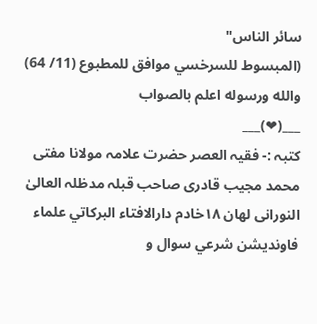سائر الناس"
(المبسوط للسرخسي موافق للمطبوع (11/ 64)
والله ورسوله اعلم بالصواب
___(❤)___
کتبہ :- فقیہ العصر حضرت علامہ مولانا مفتی محمد مجيب قادری صاحب قبلہ مدظلہ العالیٰ النورانی لهان ١٨خادم دارالافتاء البركاتي علماء فاونديشن شرعي سوال و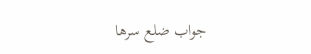جواب ضلع سرها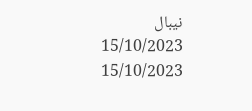نيبال
15/10/2023
15/10/2023